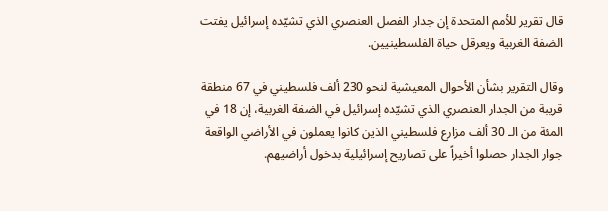قال تقرير للأمم المتحدة إن جدار الفصل العنصري الذي تشيّده إسرائيل يفتت الضفة الغربية ويعرقل حياة الفلسطينيين.

وقال التقرير بشأن الأحوال المعيشية لنحو 230 ألف فلسطيني في 67 منطقة قريبة من الجدار العنصري الذي تشيّده إسرائيل في الضفة الغربية، إن 18 في المئة من الـ 30 ألف مزارع فلسطيني الذين كانوا يعملون في الأراضي الواقعة جوار الجدار حصلوا أخيراً على تصاريح إسرائيلية بدخول أراضيهم.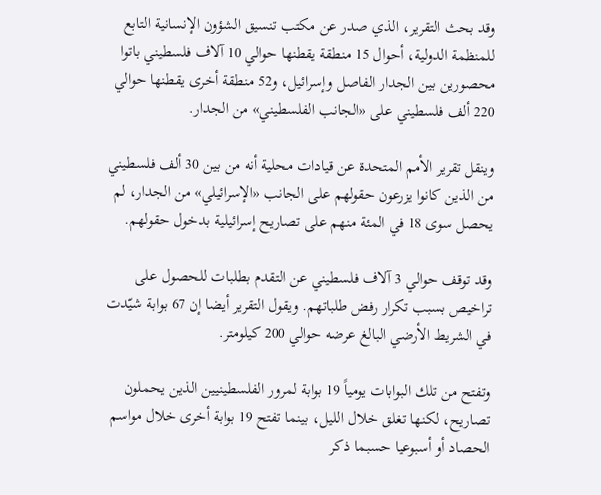وقد بحث التقرير، الذي صدر عن مكتب تنسيق الشؤون الإنسانية التابع للمنظمة الدولية، أحوال 15 منطقة يقطنها حوالي 10 آلاف فلسطيني باتوا محصورين بين الجدار الفاصل وإسرائيل، و52 منطقة أخرى يقطنها حوالي 220 ألف فلسطيني على «الجانب الفلسطيني» من الجدار.

وينقل تقرير الأمم المتحدة عن قيادات محلية أنه من بين 30 ألف فلسطيني من الذين كانوا يزرعون حقولهم على الجانب «الإسرائيلي» من الجدار، لم يحصل سوى 18 في المئة منهم على تصاريح إسرائيلية بدخول حقولهم.

وقد توقف حوالي 3 آلاف فلسطيني عن التقدم بطلبات للحصول على تراخيص بسبب تكرار رفض طلباتهم. ويقول التقرير أيضا إن 67 بوابة شيّدت في الشريط الأرضي البالغ عرضه حوالي 200 كيلومتر.

وتفتح من تلك البوابات يومياً 19 بوابة لمرور الفلسطينيين الذين يحملون تصاريح، لكنها تغلق خلال الليل، بينما تفتح 19 بوابة أخرى خلال مواسم الحصاد أو أسبوعيا حسبما ذكر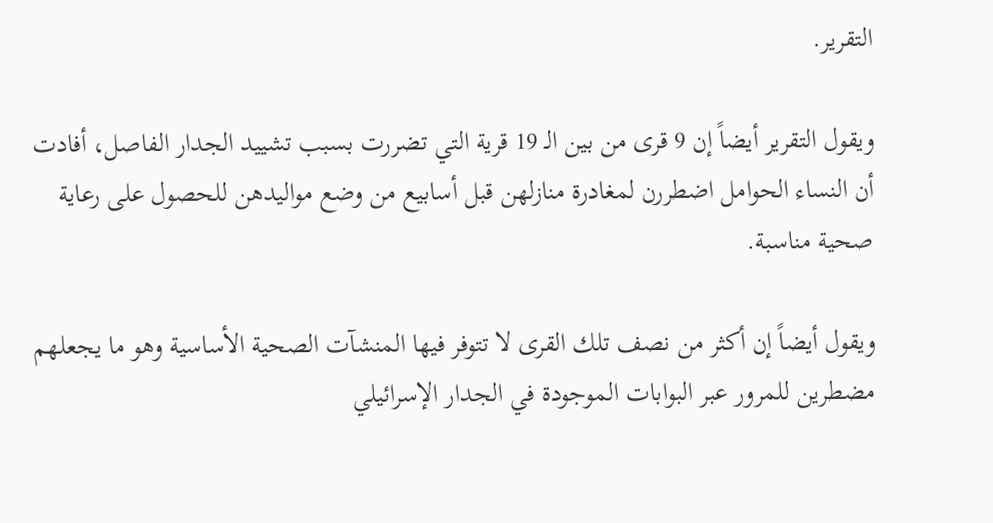التقرير.

ويقول التقرير أيضاً إن 9 قرى من بين الـ 19 قرية التي تضررت بسبب تشييد الجدار الفاصل، أفادت أن النساء الحوامل اضطررن لمغادرة منازلهن قبل أسابيع من وضع مواليدهن للحصول على رعاية صحية مناسبة.

ويقول أيضاً إن أكثر من نصف تلك القرى لا تتوفر فيها المنشآت الصحية الأساسية وهو ما يجعلهم مضطرين للمرور عبر البوابات الموجودة في الجدار الإسرائيلي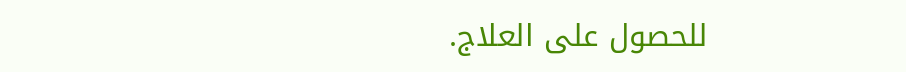للحصول على العلاج.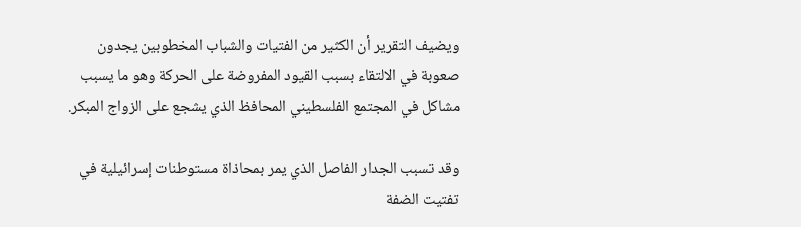ويضيف التقرير أن الكثير من الفتيات والشباب المخطوبين يجدون صعوبة في الالتقاء بسبب القيود المفروضة على الحركة وهو ما يسبب مشاكل في المجتمع الفلسطيني المحافظ الذي يشجع على الزواج المبكر.

وقد تسبب الجدار الفاصل الذي يمر بمحاذاة مستوطنات إسرائيلية في تفتيت الضفة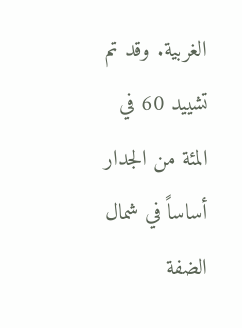الغربية. وقد تم تشييد 60 في المئة من الجدار أساساً في شمال الضفة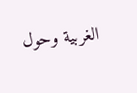الغربية وحول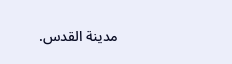مدينة القدس.